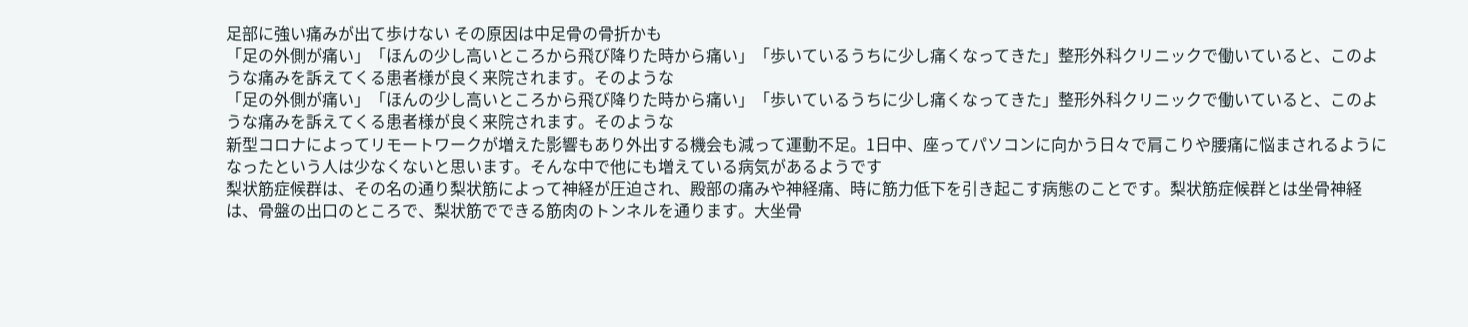足部に強い痛みが出て歩けない その原因は中足骨の骨折かも
「足の外側が痛い」「ほんの少し高いところから飛び降りた時から痛い」「歩いているうちに少し痛くなってきた」整形外科クリニックで働いていると、このような痛みを訴えてくる患者様が良く来院されます。そのような
「足の外側が痛い」「ほんの少し高いところから飛び降りた時から痛い」「歩いているうちに少し痛くなってきた」整形外科クリニックで働いていると、このような痛みを訴えてくる患者様が良く来院されます。そのような
新型コロナによってリモートワークが増えた影響もあり外出する機会も減って運動不足。1日中、座ってパソコンに向かう日々で肩こりや腰痛に悩まされるようになったという人は少なくないと思います。そんな中で他にも増えている病気があるようです
梨状筋症候群は、その名の通り梨状筋によって神経が圧迫され、殿部の痛みや神経痛、時に筋力低下を引き起こす病態のことです。梨状筋症候群とは坐骨神経は、骨盤の出口のところで、梨状筋でできる筋肉のトンネルを通ります。大坐骨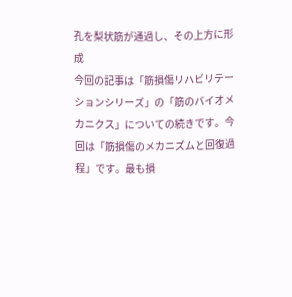孔を梨状筋が通過し、その上方に形成
今回の記事は「筋損傷リハビリテーションシリーズ」の「筋のバイオメカニクス」についての続きです。今回は「筋損傷のメカニズムと回復過程」です。最も損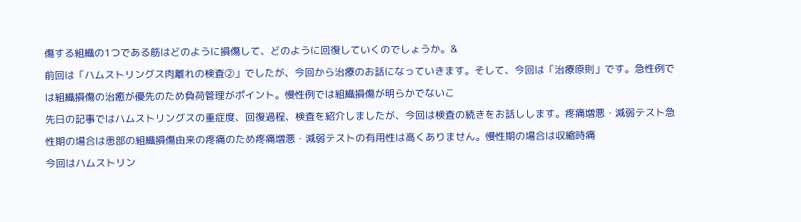傷する組織の1つである筋はどのように損傷して、どのように回復していくのでしょうか。&
前回は「ハムストリングス肉離れの検査②」でしたが、今回から治療のお話になっていきます。そして、今回は「治療原則」です。急性例では組織損傷の治癒が優先のため負荷管理がポイント。慢性例では組織損傷が明らかでないこ
先日の記事ではハムストリングスの重症度、回復過程、検査を紹介しましたが、今回は検査の続きをお話しします。疼痛増悪・減弱テスト急性期の場合は患部の組織損傷由来の疼痛のため疼痛増悪・減弱テストの有用性は高くありません。慢性期の場合は収縮時痛
今回はハムストリン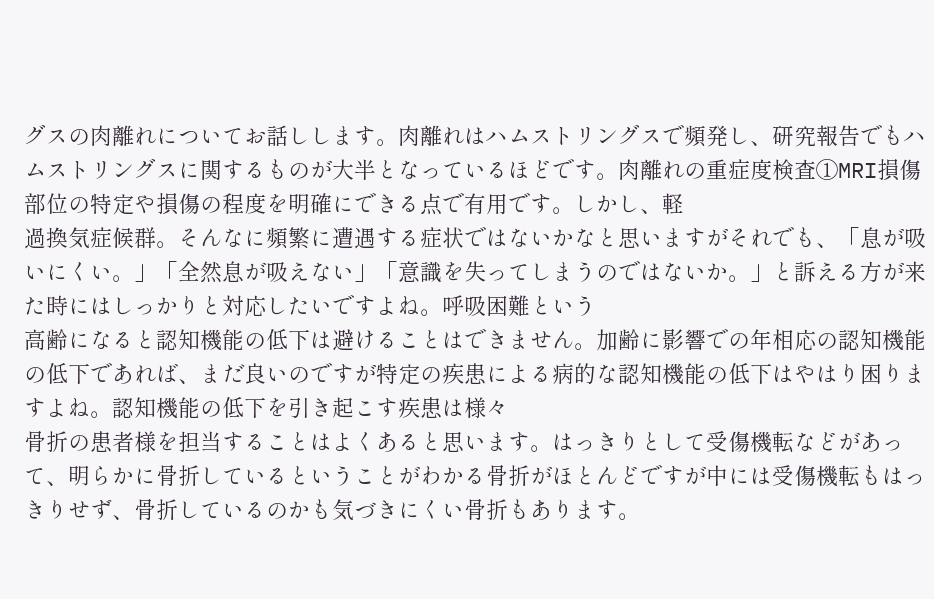グスの肉離れについてお話しします。肉離れはハムストリングスで頻発し、研究報告でもハムストリングスに関するものが大半となっているほどです。肉離れの重症度検査①MRI損傷部位の特定や損傷の程度を明確にできる点で有用です。しかし、軽
過換気症候群。そんなに頻繁に遭遇する症状ではないかなと思いますがそれでも、「息が吸いにくい。」「全然息が吸えない」「意識を失ってしまうのではないか。」と訴える方が来た時にはしっかりと対応したいですよね。呼吸困難という
高齢になると認知機能の低下は避けることはできません。加齢に影響での年相応の認知機能の低下であれば、まだ良いのですが特定の疾患による病的な認知機能の低下はやはり困りますよね。認知機能の低下を引き起こす疾患は様々
骨折の患者様を担当することはよくあると思います。はっきりとして受傷機転などがあって、明らかに骨折しているということがわかる骨折がほとんどですが中には受傷機転もはっきりせず、骨折しているのかも気づきにくい骨折もあります。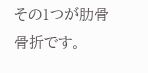その1つが肋骨骨折です。